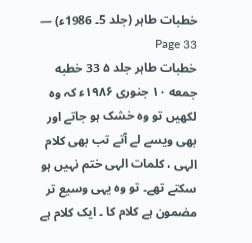خطبات طاہر (جلد 5۔ 1986ء) — Page 33
خطبات طاہر جلد ۵ 33 خطبه جمعه ۱۰ جنوری ۱۹۸۶ء کہ وہ لکھیں تو وہ خشک ہو جاتے اور بھی ویسے لے آتے تب بھی کلام الہی ، کلمات الہی ختم نہیں ہو سکتے تھے۔ تو وہ یہی وسیع تر مضمون ہے کلام کا ۔ ایک کلام ہے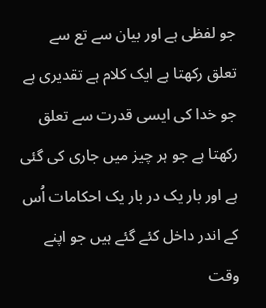جو لفظی ہے اور بیان سے تع سے تعلق رکھتا ہے ایک کلام ہے تقدیری ہے جو خدا کی ایسی قدرت سے تعلق رکھتا ہے جو ہر چیز میں جاری کی گئی ہے اور بار یک در بار یک احکامات اُس کے اندر داخل کئے گئے ہیں جو اپنے وقت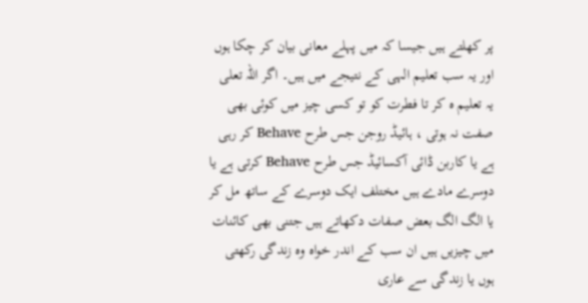پر کھلتے ہیں جیسا کہ میں پہلے معانی بیان کر چکا ہوں اور یہ سب تعلیم الہی کے نتیجے میں ہیں۔ اگر اللہ تعلی یہ تعلیم ہ کر تا فطرت کو تو کسی چیز میں کوئی بھی صفت نہ ہوتی ، ہائیڈ روجن جس طرح Behave کر رہی ہے یا کاربن ڈائی آکسائیڈ جس طرح Behave کرتی ہے یا دوسرے مادے ہیں مختلف ایک دوسرے کے ساتھ مل کر یا الگ الگ بعض صفات دکھاتے ہیں جتنی بھی کائنات میں چیزیں ہیں ان سب کے اندر خواہ وہ زندگی رکھتی ہوں یا زندگی سے عاری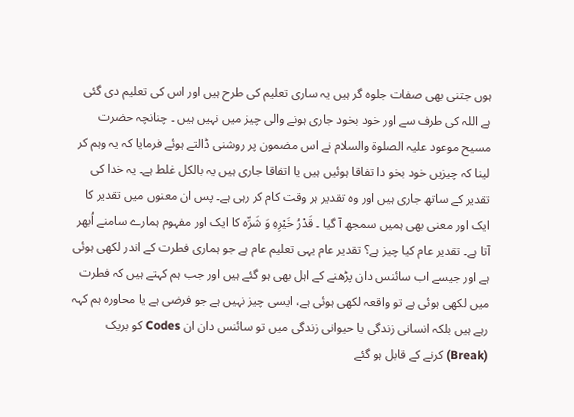ہوں جتنی بھی صفات جلوہ گر ہیں یہ ساری تعلیم کی طرح ہیں اور اس کی تعلیم دی گئی ہے اللہ کی طرف سے اور خود بخود جاری ہونے والی چیز میں نہیں ہیں ۔ چنانچہ حضرت مسیح موعود علیہ الصلوۃ والسلام نے اس مضمون پر روشنی ڈالتے ہوئے فرمایا کہ یہ وہم کر لینا کہ چیزیں خود بخو دا تفاقا ہوئیں ہیں یا اتفاقا جاری ہیں یہ بالکل غلط ہے۔ یہ خدا کی تقدیر کے ساتھ جاری ہیں اور وہ تقدیر ہر وقت کام کر رہی ہے۔ پس ان معنوں میں تقدیر کا ایک اور معنی بھی ہمیں سمجھ آ گیا ۔ قَدْرُ خَيْرِهِ وَ شَرِّہ کا ایک اور مفہوم ہمارے سامنے اُبھر آتا ہے۔ تقدیر عام کیا چیز ہے؟ تقدیر عام یہی تعلیم عام ہے جو ہماری فطرت کے اندر لکھی ہوئی ہے اور جیسے اب سائنس دان پڑھنے کے اہل بھی ہو گئے ہیں اور جب ہم کہتے ہیں کہ فطرت میں لکھی ہوئی ہے تو واقعہ لکھی ہوئی ہے، ایسی چیز نہیں ہے جو فرضی ہے یا محاورہ ہم کہہ رہے ہیں بلکہ انسانی زندگی یا حیوانی زندگی میں تو سائنس دان ان Codes کو بریک (Break) کرنے کے قابل ہو گئے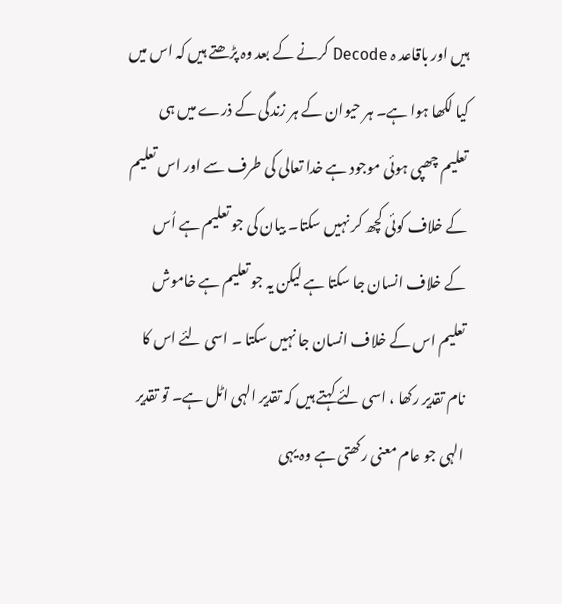ہیں اور باقاعد ہ Decode کرنے کے بعد وہ پڑھتے ہیں کہ اس میں کیا لکھا ہوا ہے۔ ہر حیوان کے ہر زندگی کے ذرے میں ہی تعلیم چھپی ہوئی موجود ہے خدا تعالی کی طرف سے اور اس تعلیم کے خلاف کوئی کچھ کر نہیں سکتا۔ بیان کی جو تعلیم ہے اُس کے خلاف انسان جا سکتا ہے لیکن یہ جو تعلیم ہے خاموش تعلیم اس کے خلاف انسان جا نہیں سکتا ۔ اسی لئے اس کا نام تقدیر رکھا ، اسی لئے کہتے ہیں کہ تقدیر الہی اٹل ہے۔ تو تقدیر الہی جو عام معنی رکھتی ہے وہ یہی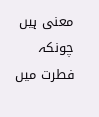معنی ہیں چونکہ فطرت میں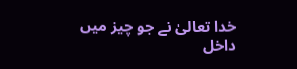خدا تعالیٰ نے جو چیز میں داخل